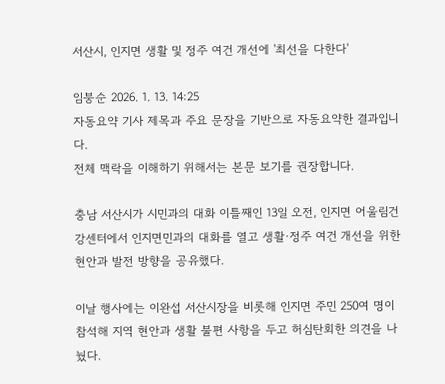서산시, 인지면 생활 및 정주 여건 개선에 '최선을 다한다'

임붕순 2026. 1. 13. 14:25
자동요약 기사 제목과 주요 문장을 기반으로 자동요약한 결과입니다.
전체 맥락을 이해하기 위해서는 본문 보기를 권장합니다.

충남 서산시가 시민과의 대화 이틀째인 13일 오전, 인지면 어울림건강센터에서 인지면민과의 대화를 열고 생활·정주 여건 개선을 위한 현안과 발전 방향을 공유했다.

이날 행사에는 이완섭 서산시장을 비롯해 인지면 주민 250여 명이 참석해 지역 현안과 생활 불편 사항을 두고 허심탄회한 의견을 나눴다.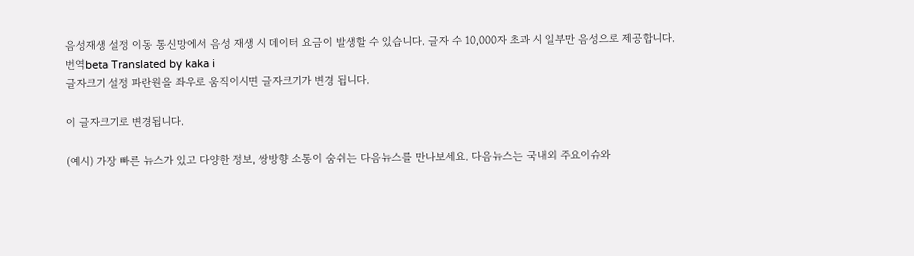음성재생 설정 이동 통신망에서 음성 재생 시 데이터 요금이 발생할 수 있습니다. 글자 수 10,000자 초과 시 일부만 음성으로 제공합니다.
번역beta Translated by kaka i
글자크기 설정 파란원을 좌우로 움직이시면 글자크기가 변경 됩니다.

이 글자크기로 변경됩니다.

(예시) 가장 빠른 뉴스가 있고 다양한 정보, 쌍방향 소통이 숨쉬는 다음뉴스를 만나보세요. 다음뉴스는 국내외 주요이슈와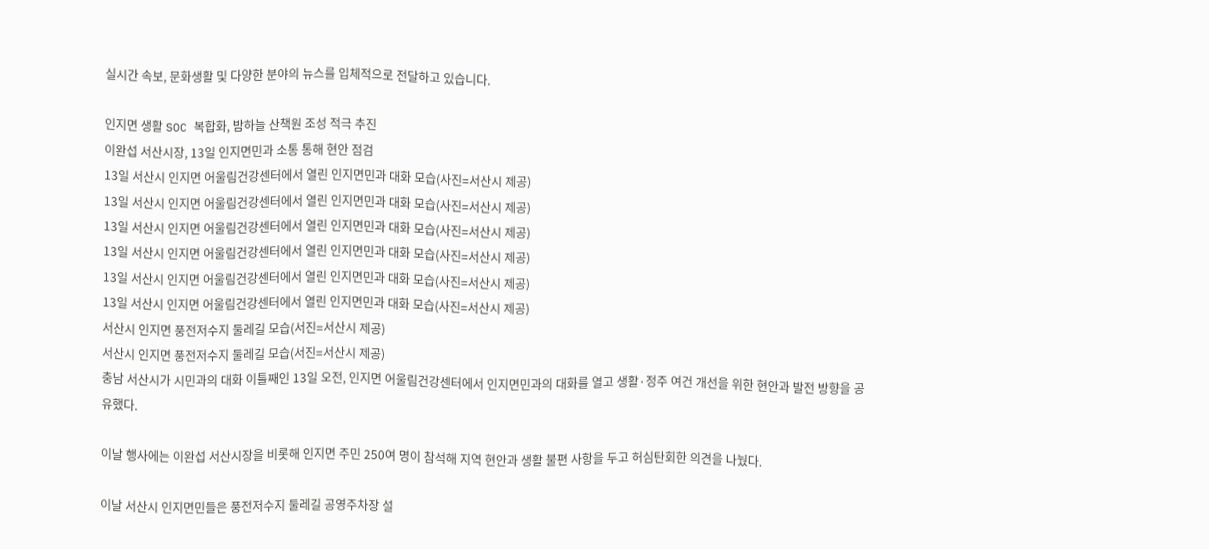실시간 속보, 문화생활 및 다양한 분야의 뉴스를 입체적으로 전달하고 있습니다.

인지면 생활 SOC 복합화, 밤하늘 산책원 조성 적극 추진
이완섭 서산시장, 13일 인지면민과 소통 통해 현안 점검
13일 서산시 인지면 어울림건강센터에서 열린 인지면민과 대화 모습(사진=서산시 제공)
13일 서산시 인지면 어울림건강센터에서 열린 인지면민과 대화 모습(사진=서산시 제공)
13일 서산시 인지면 어울림건강센터에서 열린 인지면민과 대화 모습(사진=서산시 제공)
13일 서산시 인지면 어울림건강센터에서 열린 인지면민과 대화 모습(사진=서산시 제공)
13일 서산시 인지면 어울림건강센터에서 열린 인지면민과 대화 모습(사진=서산시 제공)
13일 서산시 인지면 어울림건강센터에서 열린 인지면민과 대화 모습(사진=서산시 제공)
서산시 인지면 풍전저수지 둘레길 모습(서진=서산시 제공)
서산시 인지면 풍전저수지 둘레길 모습(서진=서산시 제공)
충남 서산시가 시민과의 대화 이틀째인 13일 오전, 인지면 어울림건강센터에서 인지면민과의 대화를 열고 생활·정주 여건 개선을 위한 현안과 발전 방향을 공유했다.

이날 행사에는 이완섭 서산시장을 비롯해 인지면 주민 250여 명이 참석해 지역 현안과 생활 불편 사항을 두고 허심탄회한 의견을 나눴다.

이날 서산시 인지면민들은 풍전저수지 둘레길 공영주차장 설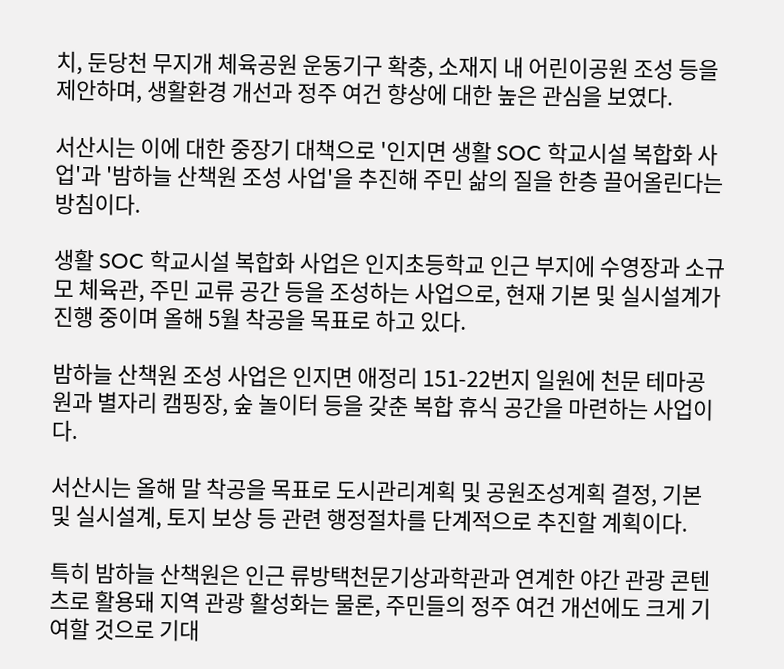치, 둔당천 무지개 체육공원 운동기구 확충, 소재지 내 어린이공원 조성 등을 제안하며, 생활환경 개선과 정주 여건 향상에 대한 높은 관심을 보였다.

서산시는 이에 대한 중장기 대책으로 '인지면 생활 SOC 학교시설 복합화 사업'과 '밤하늘 산책원 조성 사업'을 추진해 주민 삶의 질을 한층 끌어올린다는 방침이다.

생활 SOC 학교시설 복합화 사업은 인지초등학교 인근 부지에 수영장과 소규모 체육관, 주민 교류 공간 등을 조성하는 사업으로, 현재 기본 및 실시설계가 진행 중이며 올해 5월 착공을 목표로 하고 있다.

밤하늘 산책원 조성 사업은 인지면 애정리 151-22번지 일원에 천문 테마공원과 별자리 캠핑장, 숲 놀이터 등을 갖춘 복합 휴식 공간을 마련하는 사업이다.

서산시는 올해 말 착공을 목표로 도시관리계획 및 공원조성계획 결정, 기본 및 실시설계, 토지 보상 등 관련 행정절차를 단계적으로 추진할 계획이다.

특히 밤하늘 산책원은 인근 류방택천문기상과학관과 연계한 야간 관광 콘텐츠로 활용돼 지역 관광 활성화는 물론, 주민들의 정주 여건 개선에도 크게 기여할 것으로 기대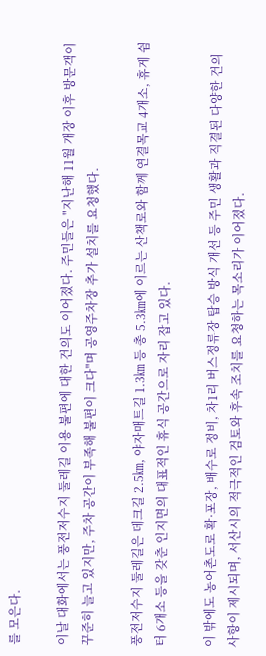를 모은다.

이날 대화에서는 풍전저수지 둘레길 이용 불편에 대한 건의도 이어졌다. 주민들은 "지난해 11월 개장 이후 방문객이 꾸준히 늘고 있지만, 주차 공간이 부족해 불편이 크다"며 공영주차장 추가 설치를 요청했다.

풍전저수지 둘레길은 데크길 2.5㎞, 야자매트길 1.3㎞ 등 총 5.3㎞에 이르는 산책로와 함께 연결목교 4개소, 휴게 쉼터 6개소 등을 갖춘 인지면의 대표적인 휴식 공간으로 자리 잡고 있다.

이 밖에도 농어촌도로 확·포장, 배수로 정비, 차1리 버스정류장 탑승 방식 개선 등 주민 생활과 직결된 다양한 건의 사항이 제시되며, 서산시의 적극적인 검토와 후속 조치를 요청하는 목소리가 이어졌다.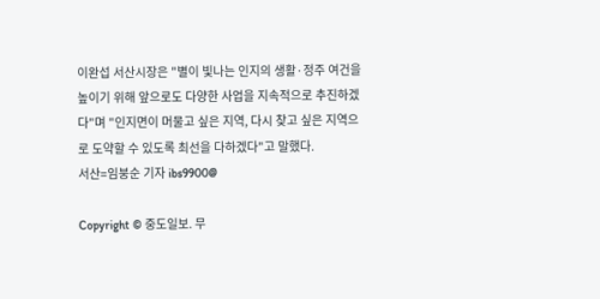이완섭 서산시장은 "별이 빛나는 인지의 생활·정주 여건을 높이기 위해 앞으로도 다양한 사업을 지속적으로 추진하겠다"며 "인지면이 머물고 싶은 지역, 다시 찾고 싶은 지역으로 도약할 수 있도록 최선을 다하겠다"고 말했다.
서산=임붕순 기자 ibs9900@

Copyright © 중도일보. 무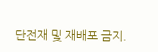단전재 및 재배포 금지.